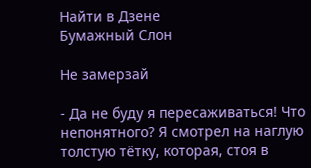Найти в Дзене
Бумажный Слон

Не замерзай

- Да не буду я пересаживаться! Что непонятного? Я смотрел на наглую толстую тётку, которая, стоя в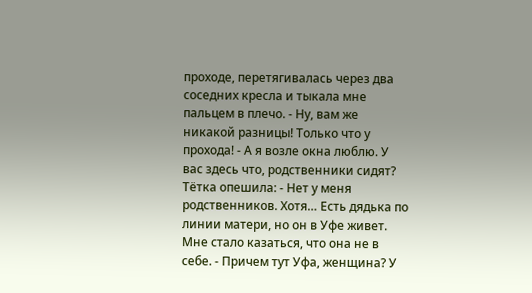проходе, перетягивалась через два соседних кресла и тыкала мне пальцем в плечо. - Ну, вам же никакой разницы! Только что у прохода! - А я возле окна люблю. У вас здесь что, родственники сидят? Тётка опешила: - Нет у меня родственников. Хотя… Есть дядька по линии матери, но он в Уфе живет. Мне стало казаться, что она не в себе. - Причем тут Уфа, женщина? У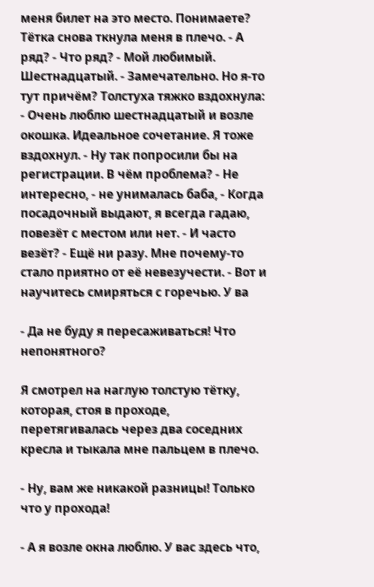меня билет на это место. Понимаете? Тётка снова ткнула меня в плечо. - А ряд? - Что ряд? - Мой любимый. Шестнадцатый. - Замечательно. Но я-то тут причём? Толстуха тяжко вздохнула: - Очень люблю шестнадцатый и возле окошка. Идеальное сочетание. Я тоже вздохнул. - Ну так попросили бы на регистрации. В чём проблема? - Не интересно, - не унималась баба, - Когда посадочный выдают, я всегда гадаю, повезёт с местом или нет. - И часто везёт? - Ещё ни разу. Мне почему-то стало приятно от её невезучести. - Вот и научитесь смиряться с горечью. У ва

- Да не буду я пересаживаться! Что непонятного?

Я смотрел на наглую толстую тётку, которая, стоя в проходе, перетягивалась через два соседних кресла и тыкала мне пальцем в плечо.

- Ну, вам же никакой разницы! Только что у прохода!

- А я возле окна люблю. У вас здесь что,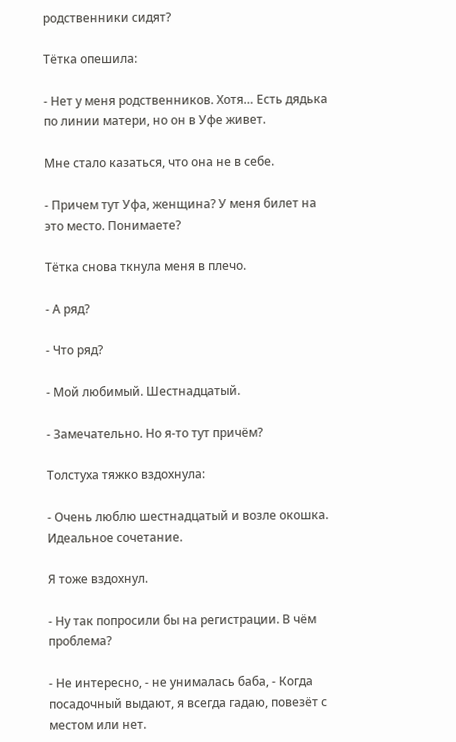родственники сидят?

Тётка опешила:

- Нет у меня родственников. Хотя… Есть дядька по линии матери, но он в Уфе живет.

Мне стало казаться, что она не в себе.

- Причем тут Уфа, женщина? У меня билет на это место. Понимаете?

Тётка снова ткнула меня в плечо.

- А ряд?

- Что ряд?

- Мой любимый. Шестнадцатый.

- Замечательно. Но я-то тут причём?

Толстуха тяжко вздохнула:

- Очень люблю шестнадцатый и возле окошка. Идеальное сочетание.

Я тоже вздохнул.

- Ну так попросили бы на регистрации. В чём проблема?

- Не интересно, - не унималась баба, - Когда посадочный выдают, я всегда гадаю, повезёт с местом или нет.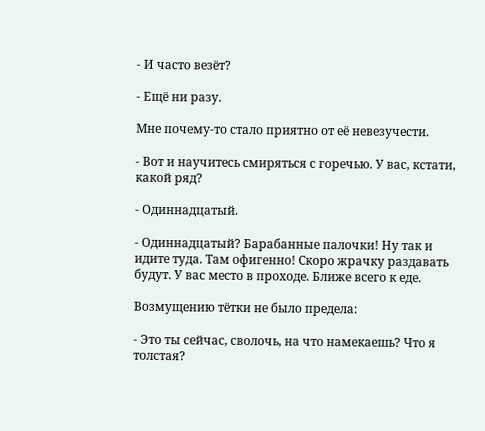- И часто везёт?

- Ещё ни разу.

Мне почему-то стало приятно от её невезучести.

- Вот и научитесь смиряться с горечью. У вас, кстати, какой ряд?

- Одиннадцатый.

- Одиннадцатый? Барабанные палочки! Ну так и идите туда. Там офигенно! Скоро жрачку раздавать будут. У вас место в проходе. Ближе всего к еде.

Возмущению тётки не было предела:

- Это ты сейчас, сволочь, на что намекаешь? Что я толстая?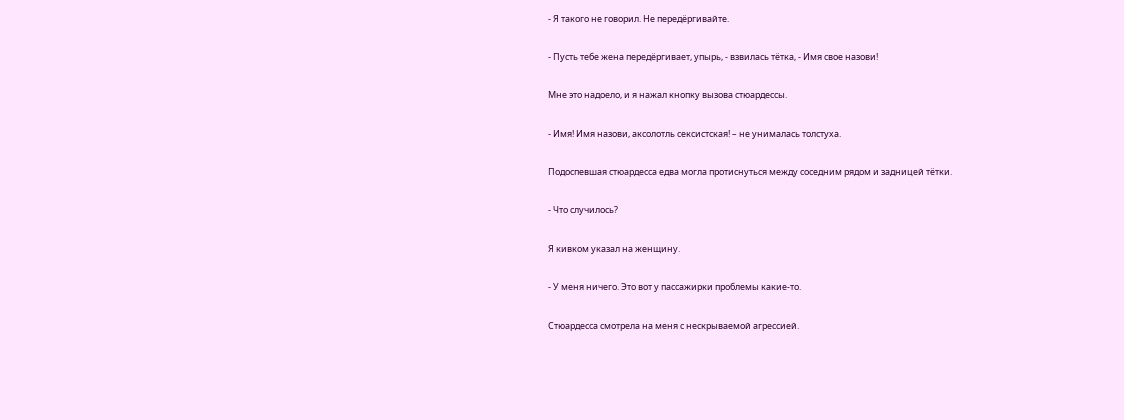- Я такого не говорил. Не передёргивайте.

- Пусть тебе жена передёргивает, упырь, - взвилась тётка, - Имя свое назови!

Мне это надоело, и я нажал кнопку вызова стюардессы.

- Имя! Имя назови, аксолотль сексистская! – не унималась толстуха.

Подоспевшая стюардесса едва могла протиснуться между соседним рядом и задницей тётки.

- Что случилось?

Я кивком указал на женщину.

- У меня ничего. Это вот у пассажирки проблемы какие-то.

Стюардесса смотрела на меня с нескрываемой агрессией.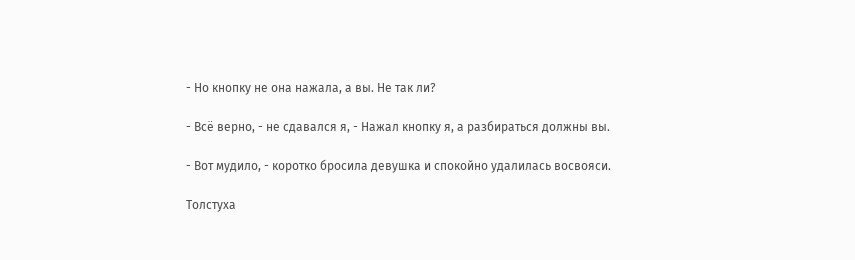- Но кнопку не она нажала, а вы. Не так ли?

- Всё верно, - не сдавался я, - Нажал кнопку я, а разбираться должны вы.

- Вот мудило, - коротко бросила девушка и спокойно удалилась восвояси.

Толстуха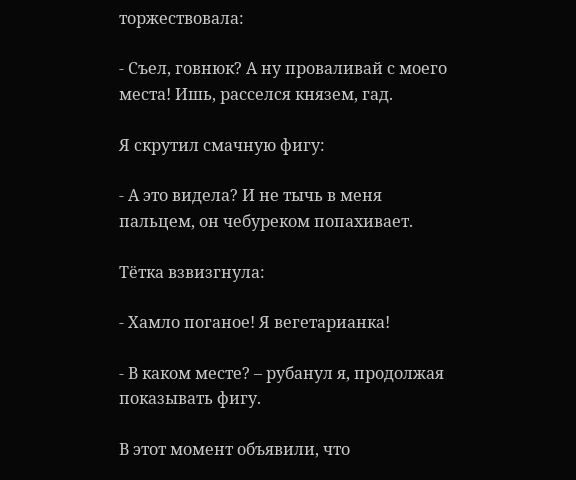торжествовала:

- Съел, говнюк? А ну проваливай с моего места! Ишь, расселся князем, гад.

Я скрутил смачную фигу:

- А это видела? И не тычь в меня пальцем, он чебуреком попахивает.

Тётка взвизгнула:

- Хамло поганое! Я вегетарианка!

- В каком месте? – рубанул я, продолжая показывать фигу.

В этот момент объявили, что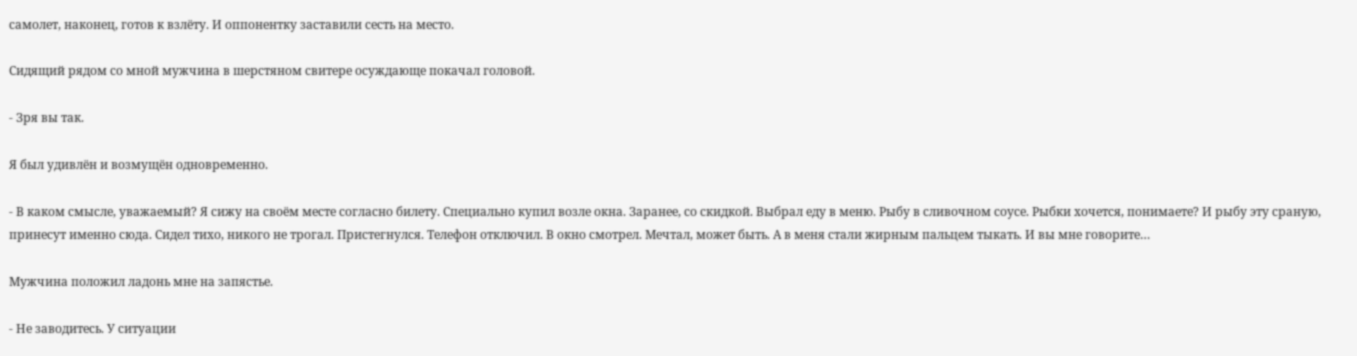самолет, наконец, готов к взлёту. И оппонентку заставили сесть на место.

Сидящий рядом со мной мужчина в шерстяном свитере осуждающе покачал головой.

- Зря вы так.

Я был удивлён и возмущён одновременно.

- В каком смысле, уважаемый? Я сижу на своём месте согласно билету. Специально купил возле окна. Заранее, со скидкой. Выбрал еду в меню. Рыбу в сливочном соусе. Рыбки хочется, понимаете? И рыбу эту сраную, принесут именно сюда. Сидел тихо, никого не трогал. Пристегнулся. Телефон отключил. В окно смотрел. Мечтал, может быть. А в меня стали жирным пальцем тыкать. И вы мне говорите…

Мужчина положил ладонь мне на запястье.

- Не заводитесь. У ситуации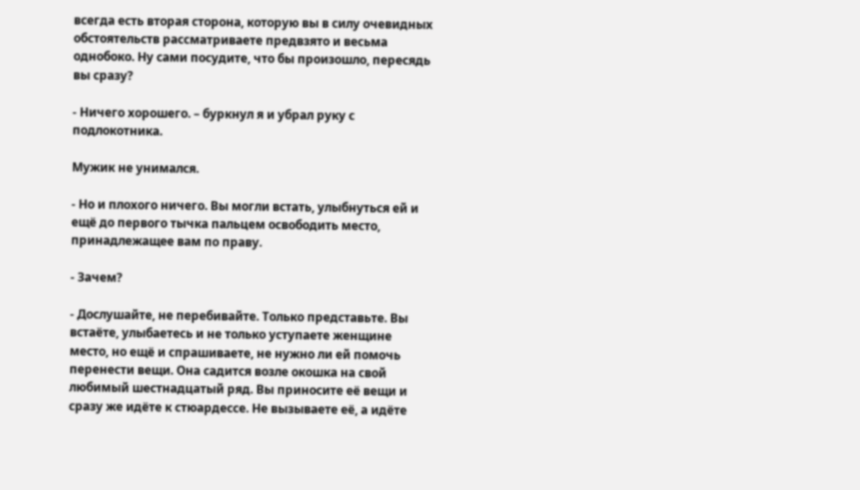всегда есть вторая сторона, которую вы в силу очевидных обстоятельств рассматриваете предвзято и весьма однобоко. Ну сами посудите, что бы произошло, пересядь вы сразу?

- Ничего хорошего. – буркнул я и убрал руку с подлокотника.

Мужик не унимался.

- Но и плохого ничего. Вы могли встать, улыбнуться ей и ещё до первого тычка пальцем освободить место, принадлежащее вам по праву.

- Зачем?

- Дослушайте, не перебивайте. Только представьте. Вы встаёте, улыбаетесь и не только уступаете женщине место, но ещё и спрашиваете, не нужно ли ей помочь перенести вещи. Она садится возле окошка на свой любимый шестнадцатый ряд. Вы приносите её вещи и сразу же идёте к стюардессе. Не вызываете её, а идёте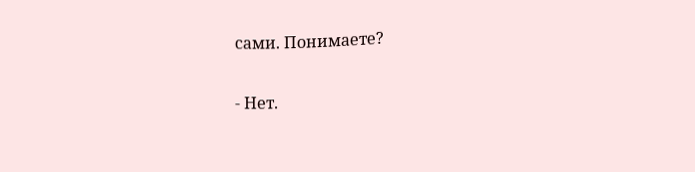сами. Понимаете?

- Нет.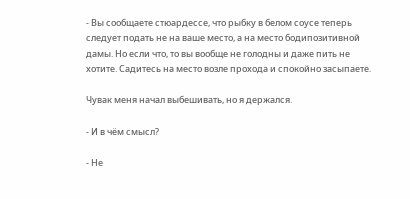- Вы сообщаете стюардессе, что рыбку в белом соусе теперь следует подать не на ваше место, а на место бодипозитивной дамы. Но если что, то вы вообще не голодны и даже пить не хотите. Садитесь на место возле прохода и спокойно засыпаете.

Чувак меня начал выбешивать, но я держался.

- И в чём смысл?

- Не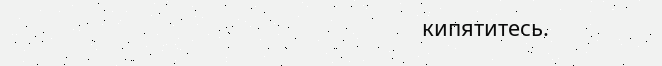кипятитесь.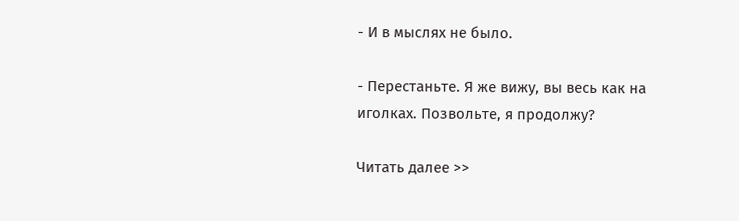- И в мыслях не было.

- Перестаньте. Я же вижу, вы весь как на иголках. Позвольте, я продолжу?

Читать далее >>